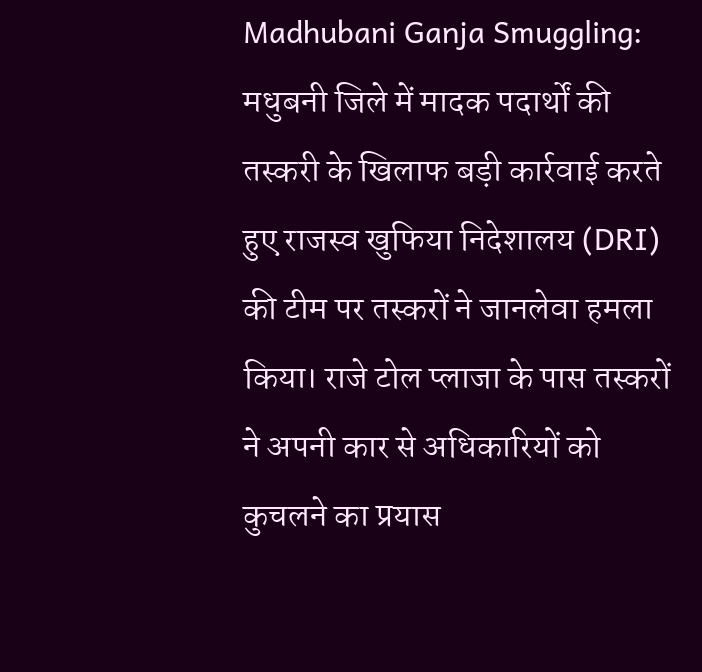Madhubani Ganja Smuggling: मधुबनी जिले में मादक पदार्थों की तस्करी के खिलाफ बड़ी कार्रवाई करते हुए राजस्व खुफिया निदेशालय (DRI) की टीम पर तस्करों ने जानलेवा हमला किया। राजे टोल प्लाजा के पास तस्करों ने अपनी कार से अधिकारियों को कुचलने का प्रयास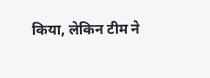किया, लेकिन टीम ने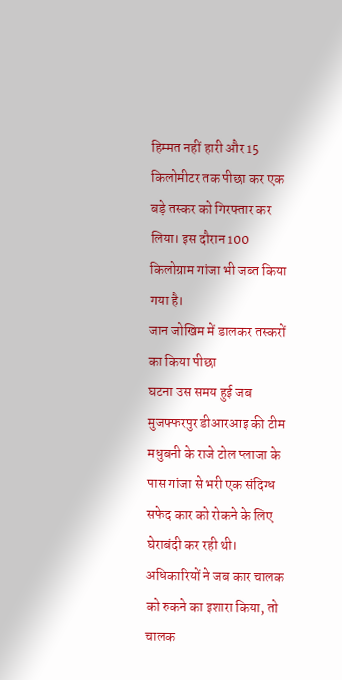हिम्मत नहीं हारी और 15 किलोमीटर तक पीछा कर एक बड़े तस्कर को गिरफ्तार कर लिया। इस दौरान 100 किलोग्राम गांजा भी जब्त किया गया है।
जान जोखिम में डालकर तस्करों का किया पीछा
घटना उस समय हुई जब मुजफ्फरपुर डीआरआइ की टीम मधुबनी के राजे टोल प्लाजा के पास गांजा से भरी एक संदिग्ध सफेद कार को रोकने के लिए घेराबंदी कर रही थी। अधिकारियों ने जब कार चालक को रुकने का इशारा किया, तो चालक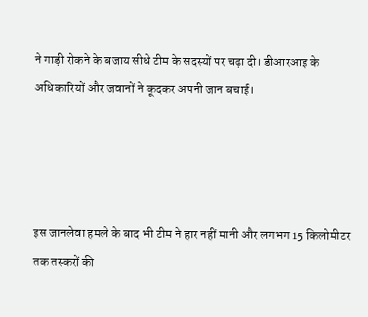ने गाड़ी रोकने के बजाय सीधे टीम के सदस्यों पर चढ़ा दी। डीआरआइ के अधिकारियों और जवानों ने कूदकर अपनी जान बचाई।




इस जानलेवा हमले के बाद भी टीम ने हार नहीं मानी और लगभग 15 किलोमीटर तक तस्करों की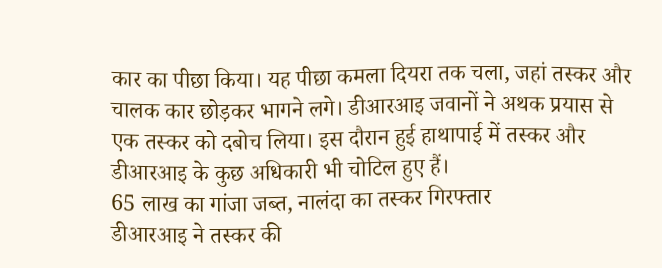कार का पीछा किया। यह पीछा कमला दियरा तक चला, जहां तस्कर और चालक कार छोड़कर भागने लगे। डीआरआइ जवानों ने अथक प्रयास से एक तस्कर को दबोच लिया। इस दौरान हुई हाथापाई में तस्कर और डीआरआइ के कुछ अधिकारी भी चोटिल हुए हैं।
65 लाख का गांजा जब्त, नालंदा का तस्कर गिरफ्तार
डीआरआइ ने तस्कर की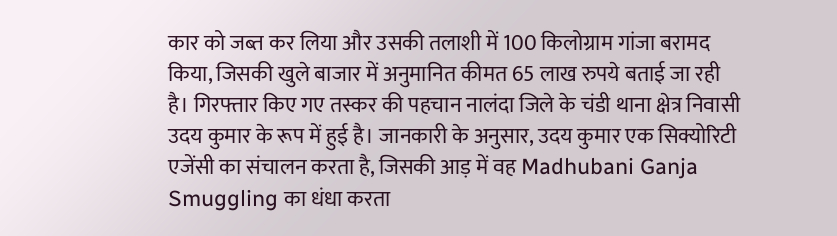कार को जब्त कर लिया और उसकी तलाशी में 100 किलोग्राम गांजा बरामद किया, जिसकी खुले बाजार में अनुमानित कीमत 65 लाख रुपये बताई जा रही है। गिरफ्तार किए गए तस्कर की पहचान नालंदा जिले के चंडी थाना क्षेत्र निवासी उदय कुमार के रूप में हुई है। जानकारी के अनुसार, उदय कुमार एक सिक्योरिटी एजेंसी का संचालन करता है, जिसकी आड़ में वह Madhubani Ganja Smuggling का धंधा करता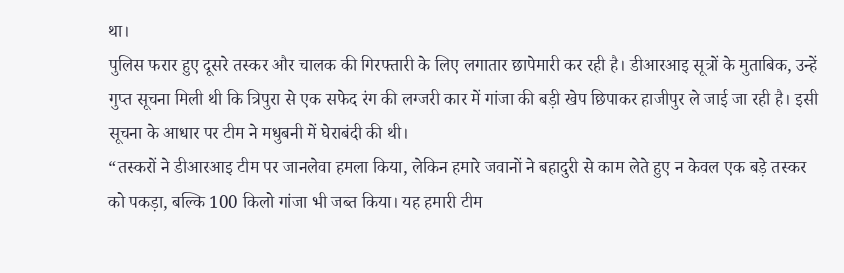था।
पुलिस फरार हुए दूसरे तस्कर और चालक की गिरफ्तारी के लिए लगातार छापेमारी कर रही है। डीआरआइ सूत्रों के मुताबिक, उन्हें गुप्त सूचना मिली थी कि त्रिपुरा से एक सफेद रंग की लग्जरी कार में गांजा की बड़ी खेप छिपाकर हाजीपुर ले जाई जा रही है। इसी सूचना के आधार पर टीम ने मधुबनी में घेराबंदी की थी।
“तस्करों ने डीआरआइ टीम पर जानलेवा हमला किया, लेकिन हमारे जवानों ने बहादुरी से काम लेते हुए न केवल एक बड़े तस्कर को पकड़ा, बल्कि 100 किलो गांजा भी जब्त किया। यह हमारी टीम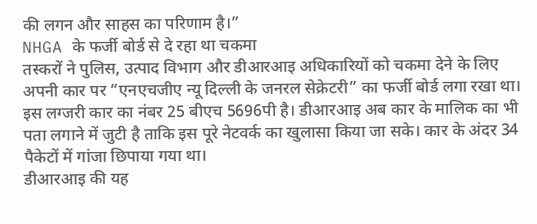की लगन और साहस का परिणाम है।”
NHGA के फर्जी बोर्ड से दे रहा था चकमा
तस्करों ने पुलिस, उत्पाद विभाग और डीआरआइ अधिकारियों को चकमा देने के लिए अपनी कार पर “एनएचजीए न्यू दिल्ली के जनरल सेक्रेटरी” का फर्जी बोर्ड लगा रखा था। इस लग्जरी कार का नंबर 25 बीएच 5696पी है। डीआरआइ अब कार के मालिक का भी पता लगाने में जुटी है ताकि इस पूरे नेटवर्क का खुलासा किया जा सके। कार के अंदर 34 पैकेटों में गांजा छिपाया गया था।
डीआरआइ की यह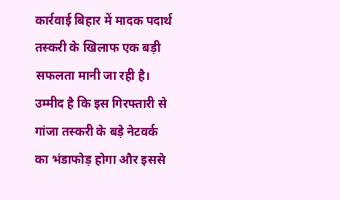कार्रवाई बिहार में मादक पदार्थ तस्करी के खिलाफ एक बड़ी सफलता मानी जा रही है। उम्मीद है कि इस गिरफ्तारी से गांजा तस्करी के बड़े नेटवर्क का भंडाफोड़ होगा और इससे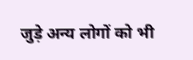जुड़े अन्य लोगों को भी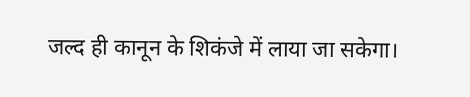जल्द ही कानून के शिकंजे में लाया जा सकेगा।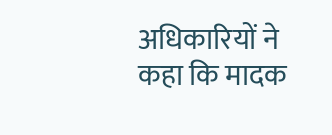अधिकारियों ने कहा कि मादक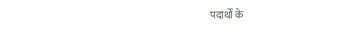पदार्थों के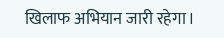खिलाफ अभियान जारी रहेगा।